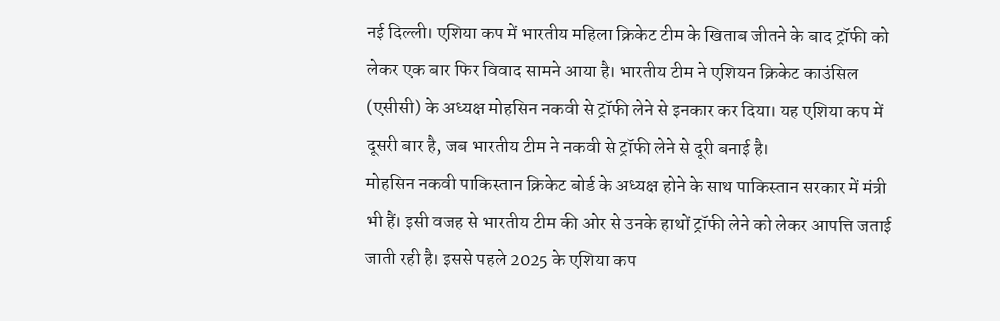नई दिल्ली। एशिया कप में भारतीय महिला क्रिकेट टीम के खिताब जीतने के बाद ट्रॉफी को लेकर एक बार फिर विवाद सामने आया है। भारतीय टीम ने एशियन क्रिकेट काउंसिल (एसीसी) के अध्यक्ष मोहसिन नकवी से ट्रॉफी लेने से इनकार कर दिया। यह एशिया कप में दूसरी बार है, जब भारतीय टीम ने नकवी से ट्रॉफी लेने से दूरी बनाई है।
मोहसिन नकवी पाकिस्तान क्रिकेट बोर्ड के अध्यक्ष होने के साथ पाकिस्तान सरकार में मंत्री भी हैं। इसी वजह से भारतीय टीम की ओर से उनके हाथों ट्रॉफी लेने को लेकर आपत्ति जताई जाती रही है। इससे पहले 2025 के एशिया कप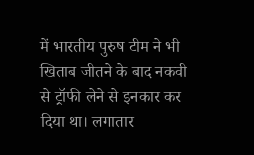में भारतीय पुरुष टीम ने भी खिताब जीतने के बाद नकवी से ट्रॉफी लेने से इनकार कर दिया था। लगातार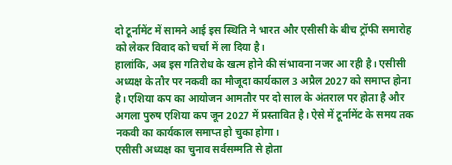दो टूर्नामेंट में सामने आई इस स्थिति ने भारत और एसीसी के बीच ट्रॉफी समारोह को लेकर विवाद को चर्चा में ला दिया है।
हालांकि, अब इस गतिरोध के खत्म होने की संभावना नजर आ रही है। एसीसी अध्यक्ष के तौर पर नकवी का मौजूदा कार्यकाल 3 अप्रैल 2027 को समाप्त होना है। एशिया कप का आयोजन आमतौर पर दो साल के अंतराल पर होता है और अगला पुरुष एशिया कप जून 2027 में प्रस्तावित है। ऐसे में टूर्नामेंट के समय तक नकवी का कार्यकाल समाप्त हो चुका होगा।
एसीसी अध्यक्ष का चुनाव सर्वसम्मति से होता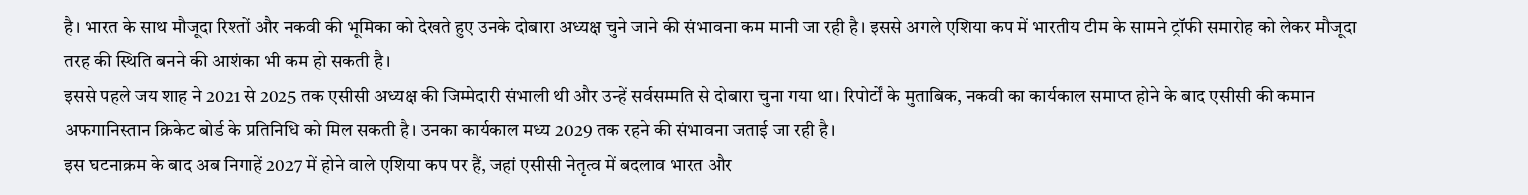है। भारत के साथ मौजूदा रिश्तों और नकवी की भूमिका को देखते हुए उनके दोबारा अध्यक्ष चुने जाने की संभावना कम मानी जा रही है। इससे अगले एशिया कप में भारतीय टीम के सामने ट्रॉफी समारोह को लेकर मौजूदा तरह की स्थिति बनने की आशंका भी कम हो सकती है।
इससे पहले जय शाह ने 2021 से 2025 तक एसीसी अध्यक्ष की जिम्मेदारी संभाली थी और उन्हें सर्वसम्मति से दोबारा चुना गया था। रिपोर्टों के मुताबिक, नकवी का कार्यकाल समाप्त होने के बाद एसीसी की कमान अफगानिस्तान क्रिकेट बोर्ड के प्रतिनिधि को मिल सकती है। उनका कार्यकाल मध्य 2029 तक रहने की संभावना जताई जा रही है।
इस घटनाक्रम के बाद अब निगाहें 2027 में होने वाले एशिया कप पर हैं, जहां एसीसी नेतृत्व में बदलाव भारत और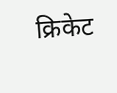क्रिकेट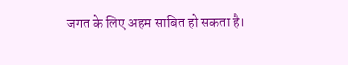जगत के लिए अहम साबित हो सकता है।